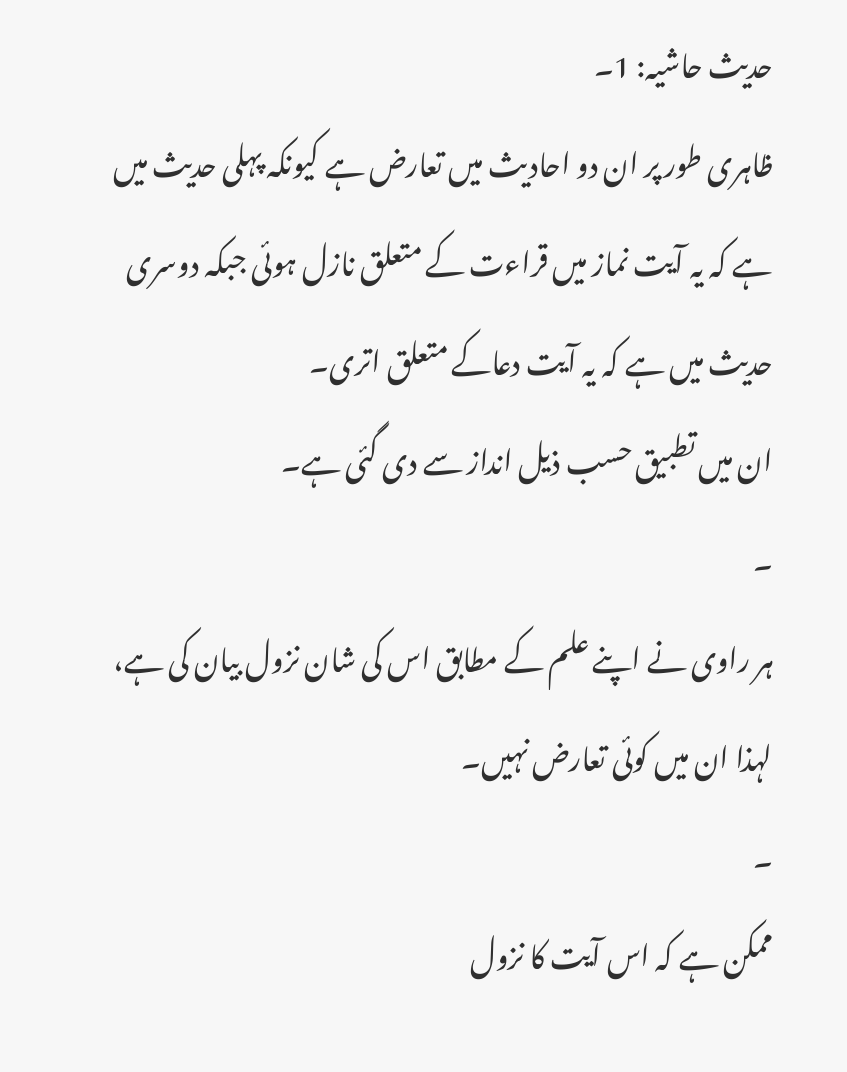حدیث حاشیہ: 1۔
ظاہری طور پر ان دو احادیث میں تعارض ہے کیونکہ پہلی حدیث میں ہے کہ یہ آیت نماز میں قراءت کے متعلق نازل ہوئی جبکہ دوسری حدیث میں ہے کہ یہ آیت دعاکے متعلق اتری۔
ان میں تطبیق حسب ذیل انداز سے دی گئی ہے۔
۔
ہر راوی نے اپنے علم کے مطابق اس کی شان نزول بیان کی ہے، لہذا ان میں کوئی تعارض نہیں۔
۔
ممکن ہے کہ اس آیت کا نزول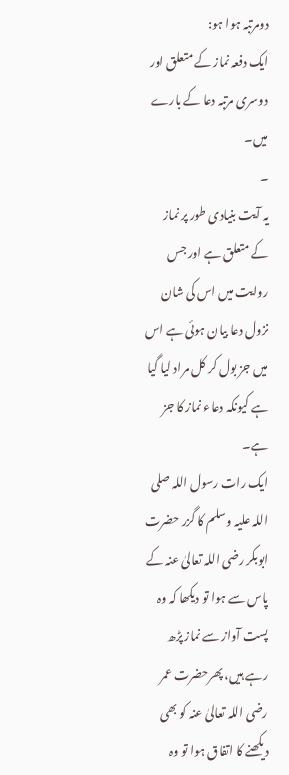دومرتبہ ہوا ہو:
ایک دفعہ نماز کے متعلق اور دوسری مرتبہ دعا کے بارے میں۔
۔
یہ آیت بنیادی طور پر نماز کے متعلق ہے اور جس روایت میں اس کی شان نزول دعا بیان ہوئی ہے اس میں جز بول کر کل مراد لیا گیا ہے کیونکہ دعاء نماز کا جز ہے۔
ایک رات رسول اللہ صلی اللہ علیہ وسلم کا گزر حضرت ابوبکر رضی اللہ تعالیٰ عنہ کے پاس سے ہوا تو دیکھا کہ وہ پست آواز سے نماز پڑھ رہے ہیں، پھرحضرت عمر رضی اللہ تعالیٰ عنہ کو بھی دیکھنے کا اتفاق ہوا تو وہ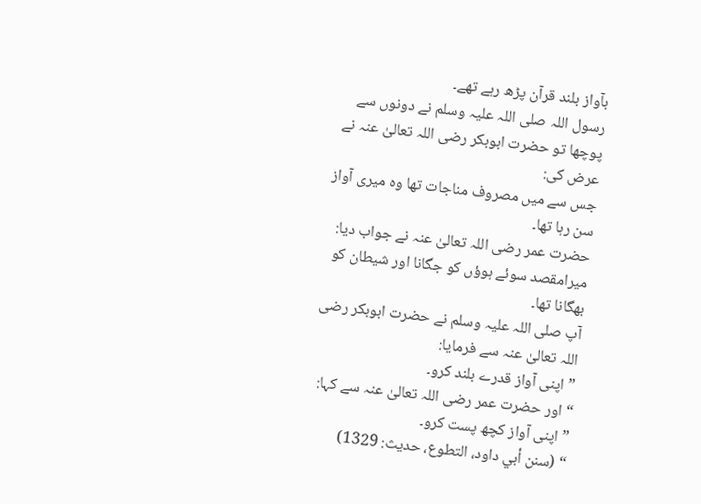بآواز بلند قرآن پڑھ رہے تھے۔
رسول اللہ صلی اللہ علیہ وسلم نے دونوں سے پوچھا تو حضرت ابوبکر رضی اللہ تعالیٰ عنہ نے عرض کی:
جس سے میں مصروف مناجات تھا وہ میری آواز سن رہا تھا۔
حضرت عمر رضی اللہ تعالیٰ عنہ نے جواب دیا:
میرامقصد سوئے ہوؤں کو جگانا اور شیطان کو بھگانا تھا۔
آپ صلی اللہ علیہ وسلم نے حضرت ابوبکر رضی اللہ تعالیٰ عنہ سے فرمایا:
”اپنی آواز قدرے بلند کرو۔
“ اور حضرت عمر رضی اللہ تعالیٰ عنہ سے کہا:
”اپنی آواز کچھ پست کرو۔
“ (سنن أبي داود، التطوع، حدیث: 1329)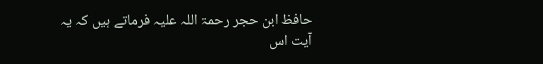حافظ ابن حجر رحمۃ اللہ علیہ فرماتے ہیں کہ یہ آیت اس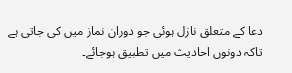دعا کے متعلق نازل ہوئی جو دوران نماز میں کی جاتی ہے تاکہ دونوں احادیث میں تطبیق ہوجائے۔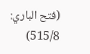(فتح الباري: 515/8)